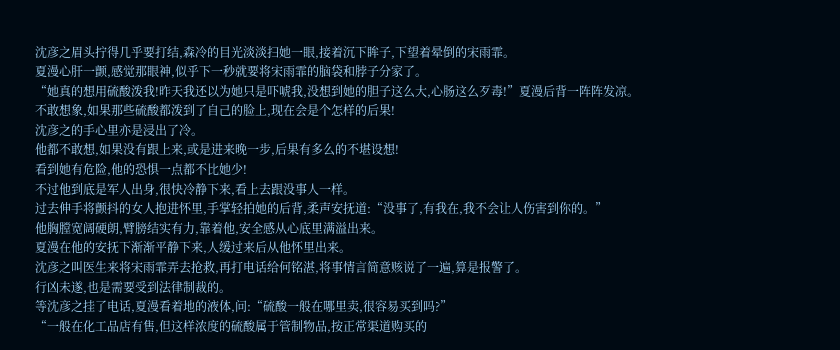沈彦之眉头拧得几乎要打结,森冷的目光淡淡扫她一眼,接着沉下眸子,下望着晕倒的宋雨霏。
夏漫心肝一颤,感觉那眼神,似乎下一秒就要将宋雨霏的脑袋和脖子分家了。
“她真的想用硫酸泼我!昨天我还以为她只是吓唬我,没想到她的胆子这么大,心肠这么歹毒!”夏漫后背一阵阵发凉。
不敢想象,如果那些硫酸都泼到了自己的脸上,现在会是个怎样的后果!
沈彦之的手心里亦是浸出了冷。
他都不敢想,如果没有跟上来,或是进来晚一步,后果有多么的不堪设想!
看到她有危险,他的恐惧一点都不比她少!
不过他到底是军人出身,很快冷静下来,看上去跟没事人一样。
过去伸手将颤抖的女人抱进怀里,手掌轻拍她的后背,柔声安抚道:“没事了,有我在,我不会让人伤害到你的。”
他胸膛宽阔硬朗,臂膀结实有力,靠着他,安全感从心底里满溢出来。
夏漫在他的安抚下渐渐平静下来,人缓过来后从他怀里出来。
沈彦之叫医生来将宋雨霏弄去抢救,再打电话给何铭湛,将事情言简意赅说了一遍,算是报警了。
行凶未遂,也是需要受到法律制裁的。
等沈彦之挂了电话,夏漫看着地的液体,问:“硫酸一般在哪里卖,很容易买到吗?”
“一般在化工品店有售,但这样浓度的硫酸属于管制物品,按正常渠道购买的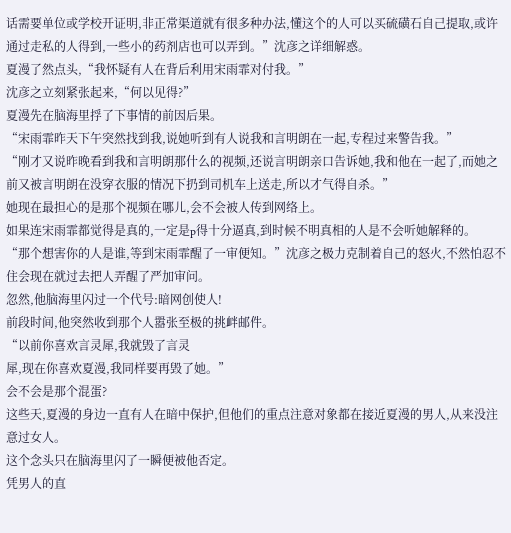话需要单位或学校开证明,非正常渠道就有很多种办法,懂这个的人可以买硫磺石自己提取,或许通过走私的人得到,一些小的药剂店也可以弄到。”沈彦之详细解惑。
夏漫了然点头,“我怀疑有人在背后利用宋雨霏对付我。”
沈彦之立刻紧张起来,“何以见得?”
夏漫先在脑海里捊了下事情的前因后果。
“宋雨霏昨天下午突然找到我,说她听到有人说我和言明朗在一起,专程过来警告我。”
“刚才又说昨晚看到我和言明朗那什么的视频,还说言明朗亲口告诉她,我和他在一起了,而她之前又被言明朗在没穿衣服的情况下扔到司机车上送走,所以才气得自杀。”
她现在最担心的是那个视频在哪儿,会不会被人传到网络上。
如果连宋雨霏都觉得是真的,一定是p得十分逼真,到时候不明真相的人是不会听她解释的。
“那个想害你的人是谁,等到宋雨霏醒了一审便知。”沈彦之极力克制着自己的怒火,不然怕忍不住会现在就过去把人弄醒了严加审问。
忽然,他脑海里闪过一个代号:暗网创使人!
前段时间,他突然收到那个人嚣张至极的挑衅邮件。
“以前你喜欢言灵犀,我就毁了言灵
犀,现在你喜欢夏漫,我同样要再毁了她。”
会不会是那个混蛋?
这些天,夏漫的身边一直有人在暗中保护,但他们的重点注意对象都在接近夏漫的男人,从来没注意过女人。
这个念头只在脑海里闪了一瞬便被他否定。
凭男人的直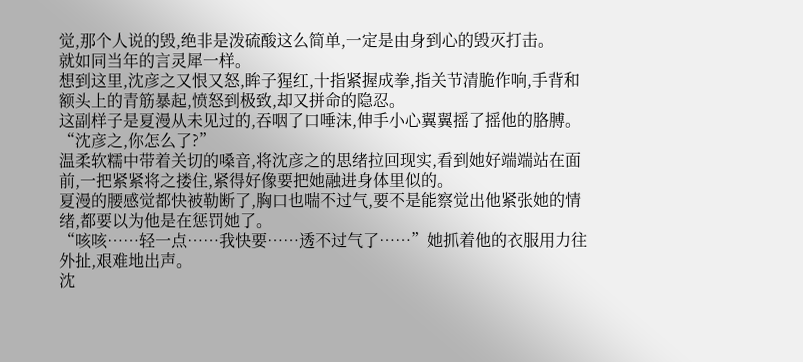觉,那个人说的毁,绝非是泼硫酸这么简单,一定是由身到心的毁灭打击。
就如同当年的言灵犀一样。
想到这里,沈彦之又恨又怒,眸子猩红,十指紧握成拳,指关节清脆作响,手背和额头上的青筋暴起,愤怒到极致,却又拼命的隐忍。
这副样子是夏漫从未见过的,吞咽了口唾沫,伸手小心翼翼摇了摇他的胳膊。
“沈彦之,你怎么了?”
温柔软糯中带着关切的嗓音,将沈彦之的思绪拉回现实,看到她好端端站在面前,一把紧紧将之搂住,紧得好像要把她融进身体里似的。
夏漫的腰感觉都快被勒断了,胸口也喘不过气,要不是能察觉出他紧张她的情绪,都要以为他是在惩罚她了。
“咳咳……轻一点……我快要……透不过气了……”她抓着他的衣服用力往外扯,艰难地出声。
沈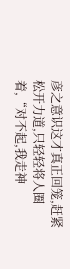彦之意识这才真正回笼,赶紧松开力道,只轻轻将人圈着,“对不起,我走神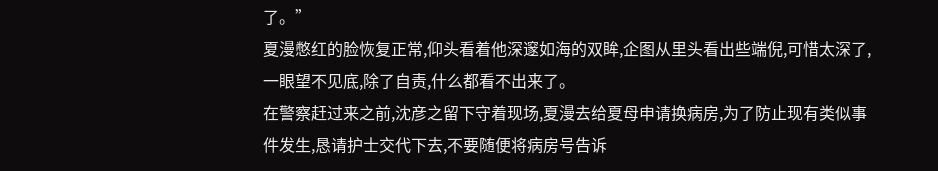了。”
夏漫憋红的脸恢复正常,仰头看着他深邃如海的双眸,企图从里头看出些端倪,可惜太深了,一眼望不见底,除了自责,什么都看不出来了。
在警察赶过来之前,沈彦之留下守着现场,夏漫去给夏母申请换病房,为了防止现有类似事件发生,恳请护士交代下去,不要随便将病房号告诉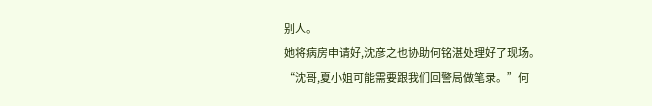别人。
她将病房申请好,沈彦之也协助何铭湛处理好了现场。
“沈哥,夏小姐可能需要跟我们回警局做笔录。”何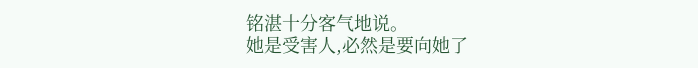铭湛十分客气地说。
她是受害人,必然是要向她了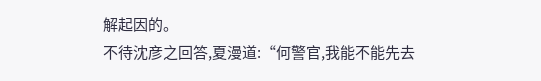解起因的。
不待沈彦之回答,夏漫道:“何警官,我能不能先去